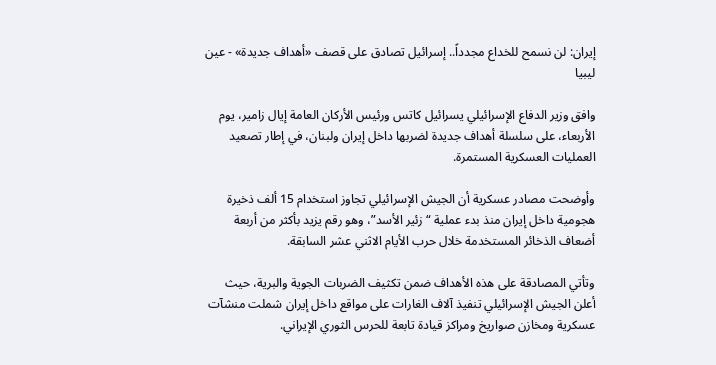إيران: لن نسمح للخداع مجدداً.. إسرائيل تصادق على قصف «أهداف جديدة» - عين ليبيا

وافق وزير الدفاع الإسرائيلي يسرائيل كاتس ورئيس الأركان العامة إيال زامير، يوم الأربعاء، على سلسلة أهداف جديدة لضربها داخل إيران ولبنان، في إطار تصعيد العمليات العسكرية المستمرة.

وأوضحت مصادر عسكرية أن الجيش الإسرائيلي تجاوز استخدام 15 ألف ذخيرة هجومية داخل إيران منذ بدء عملية “زئير الأسد”، وهو رقم يزيد بأكثر من أربعة أضعاف الذخائر المستخدمة خلال حرب الأيام الاثني عشر السابقة.

وتأتي المصادقة على هذه الأهداف ضمن تكثيف الضربات الجوية والبرية، حيث أعلن الجيش الإسرائيلي تنفيذ آلاف الغارات على مواقع داخل إيران شملت منشآت عسكرية ومخازن صواريخ ومراكز قيادة تابعة للحرس الثوري الإيراني.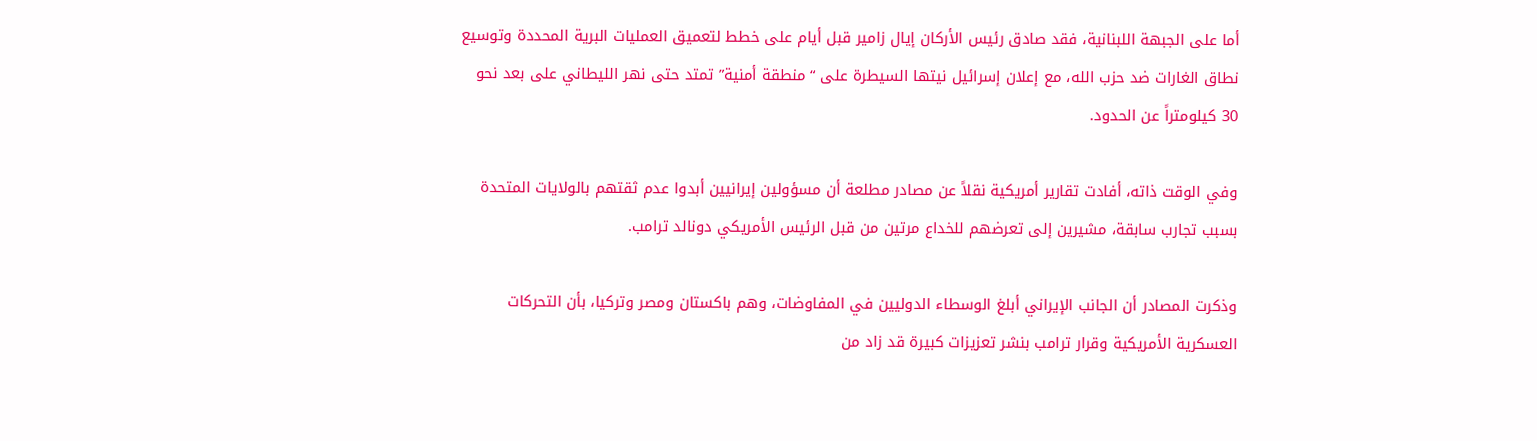أما على الجبهة اللبنانية، فقد صادق رئيس الأركان إيال زامير قبل أيام على خطط لتعميق العمليات البرية المحددة وتوسيع نطاق الغارات ضد حزب الله، مع إعلان إسرائيل نيتها السيطرة على “منطقة أمنية” تمتد حتى نهر الليطاني على بعد نحو 30 كيلومتراً عن الحدود.

وفي الوقت ذاته، أفادت تقارير أمريكية نقلاً عن مصادر مطلعة أن مسؤولين إيرانيين أبدوا عدم ثقتهم بالولايات المتحدة بسبب تجارب سابقة، مشيرين إلى تعرضهم للخداع مرتين من قبل الرئيس الأمريكي دونالد ترامب.

وذكرت المصادر أن الجانب الإيراني أبلغ الوسطاء الدوليين في المفاوضات، وهم باكستان ومصر وتركيا، بأن التحركات العسكرية الأمريكية وقرار ترامب بنشر تعزيزات كبيرة قد زاد من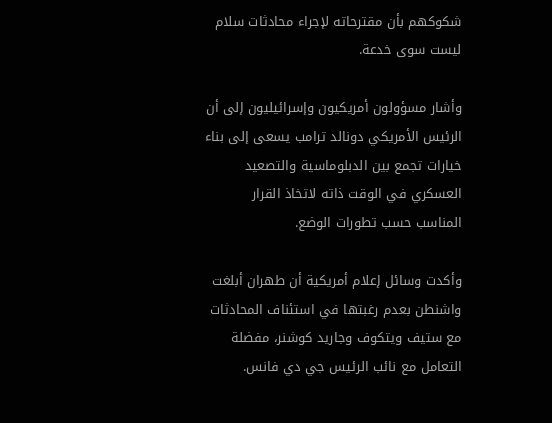شكوكهم بأن مقترحاته لإجراء محادثات سلام ليست سوى خدعة.

وأشار مسؤولون أمريكيون وإسرائيليون إلى أن الرئيس الأمريكي دونالد ترامب يسعى إلى بناء خيارات تجمع بين الدبلوماسية والتصعيد العسكري في الوقت ذاته لاتخاذ القرار المناسب حسب تطورات الوضع.

وأكدت وسائل إعلام أمريكية أن طهران أبلغت واشنطن بعدم رغبتها في استئناف المحادثات مع ستيف ويتكوف وجاريد كوشنر، مفضلة التعامل مع نائب الرئيس جي دي فانس.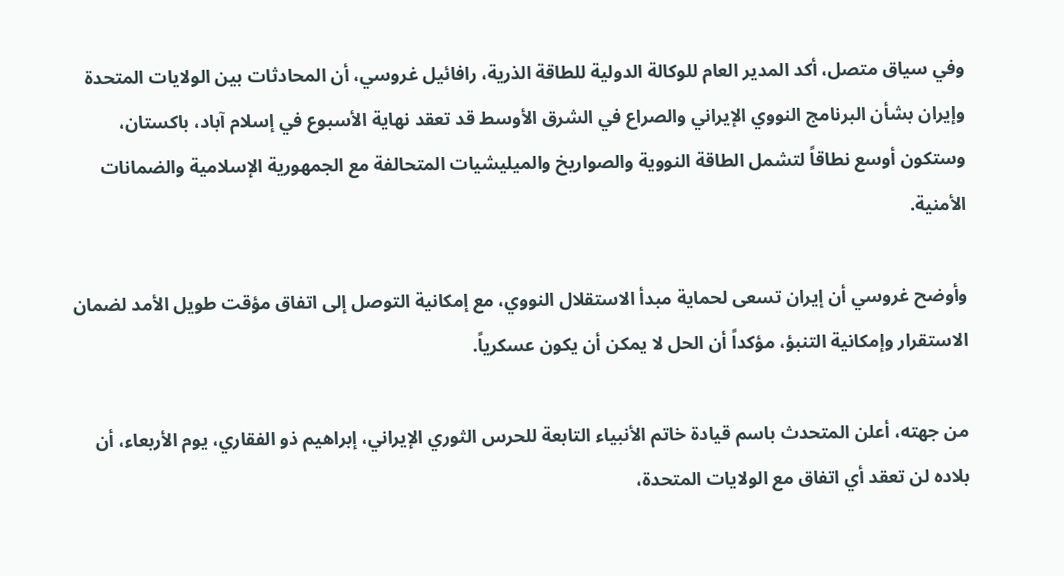وفي سياق متصل، أكد المدير العام للوكالة الدولية للطاقة الذرية، رافائيل غروسي، أن المحادثات بين الولايات المتحدة وإيران بشأن البرنامج النووي الإيراني والصراع في الشرق الأوسط قد تعقد نهاية الأسبوع في إسلام آباد، باكستان، وستكون أوسع نطاقاً لتشمل الطاقة النووية والصواريخ والميليشيات المتحالفة مع الجمهورية الإسلامية والضمانات الأمنية.

وأوضح غروسي أن إيران تسعى لحماية مبدأ الاستقلال النووي، مع إمكانية التوصل إلى اتفاق مؤقت طويل الأمد لضمان الاستقرار وإمكانية التنبؤ، مؤكداً أن الحل لا يمكن أن يكون عسكرياً.

من جهته، أعلن المتحدث باسم قيادة خاتم الأنبياء التابعة للحرس الثوري الإيراني، إبراهيم ذو الفقاري، يوم الأربعاء، أن بلاده لن تعقد أي اتفاق مع الولايات المتحدة،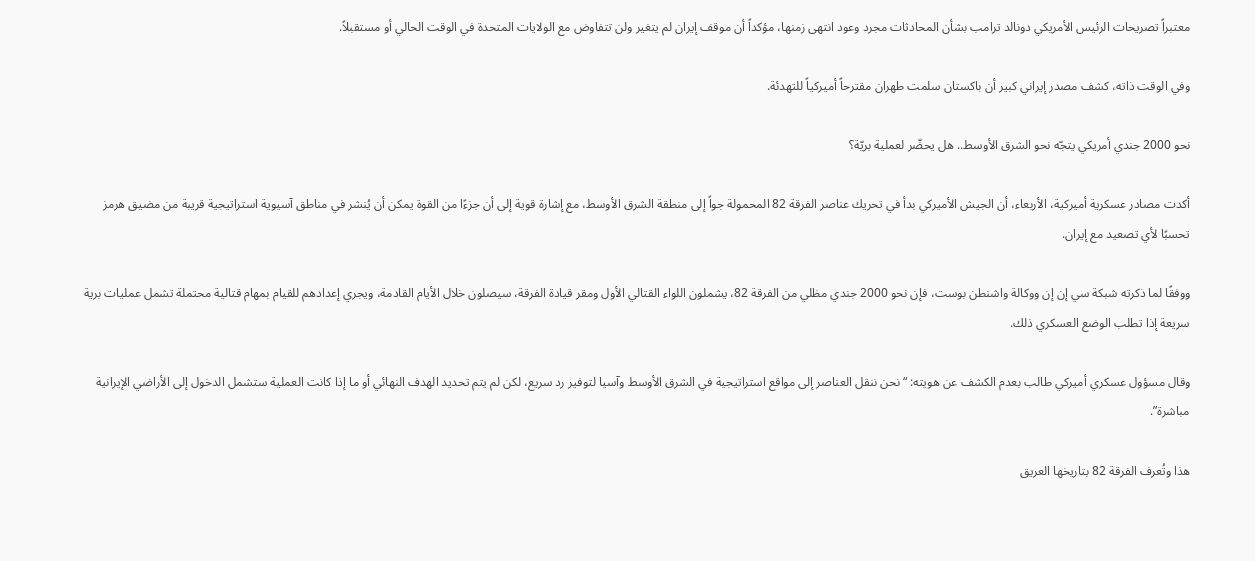معتبراً تصريحات الرئيس الأمريكي دونالد ترامب بشأن المحادثات مجرد وعود انتهى زمنها، مؤكداً أن موقف إيران لم يتغير ولن تتفاوض مع الولايات المتحدة في الوقت الحالي أو مستقبلاً.

وفي الوقت ذاته، كشف مصدر إيراني كبير أن باكستان سلمت طهران مقترحاً أميركياً للتهدئة.

نحو 2000 جندي أمريكي يتجّه نحو الشرق الأوسط.. هل يحضّر لعملية بريّة؟

أكدت مصادر عسكرية أميركية، الأربعاء، أن الجيش الأميركي بدأ في تحريك عناصر الفرقة 82 المحمولة جواً إلى منطقة الشرق الأوسط، مع إشارة قوية إلى أن جزءًا من القوة يمكن أن يُنشر في مناطق آسيوية استراتيجية قريبة من مضيق هرمز تحسبًا لأي تصعيد مع إيران.

ووفقًا لما ذكرته شبكة سي إن إن ووكالة واشنطن بوست، فإن نحو 2000 جندي مظلي من الفرقة 82، يشملون اللواء القتالي الأول ومقر قيادة الفرقة، سيصلون خلال الأيام القادمة، ويجري إعدادهم للقيام بمهام قتالية محتملة تشمل عمليات برية سريعة إذا تطلب الوضع العسكري ذلك.

وقال مسؤول عسكري أميركي طالب بعدم الكشف عن هويته: “نحن ننقل العناصر إلى مواقع استراتيجية في الشرق الأوسط وآسيا لتوفير رد سريع، لكن لم يتم تحديد الهدف النهائي أو ما إذا كانت العملية ستشمل الدخول إلى الأراضي الإيرانية مباشرة”.

هذا وتُعرف الفرقة 82 بتاريخها العريق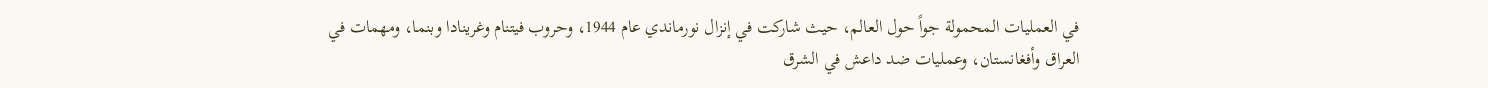في العمليات المحمولة جواً حول العالم، حيث شاركت في إنزال نورماندي عام 1944، وحروب فيتنام وغرينادا وبنما، ومهمات في العراق وأفغانستان، وعمليات ضد داعش في الشرق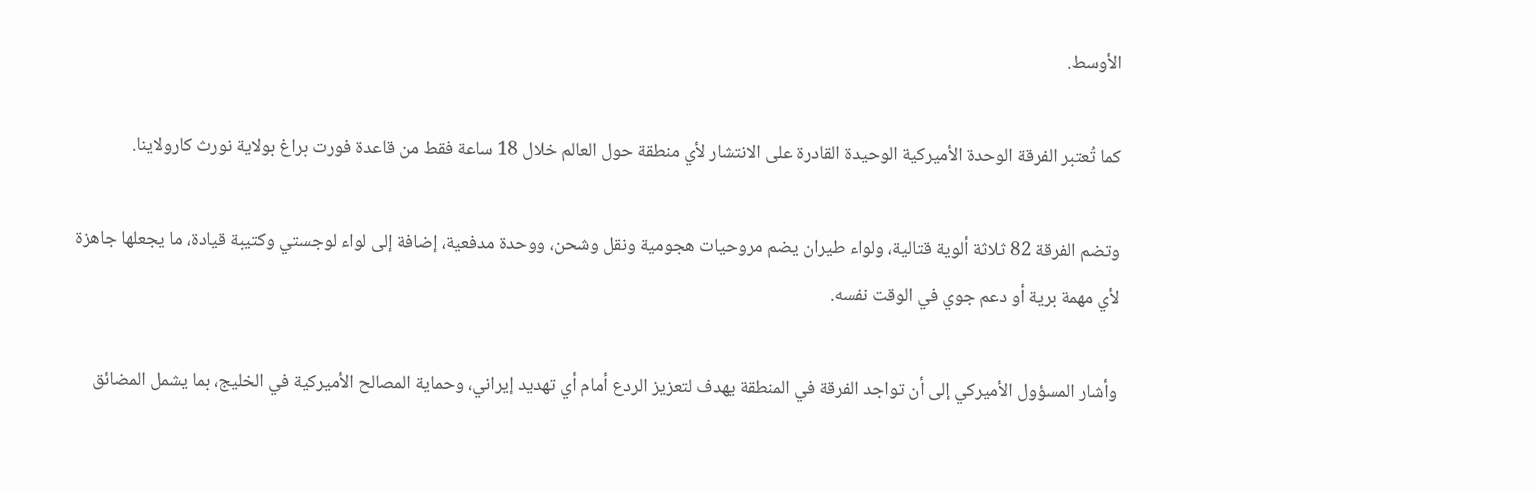الأوسط.

كما تُعتبر الفرقة الوحدة الأميركية الوحيدة القادرة على الانتشار لأي منطقة حول العالم خلال 18 ساعة فقط من قاعدة فورت براغ بولاية نورث كارولاينا.

وتضم الفرقة 82 ثلاثة ألوية قتالية، ولواء طيران يضم مروحيات هجومية ونقل وشحن، ووحدة مدفعية، إضافة إلى لواء لوجستي وكتيبة قيادة، ما يجعلها جاهزة لأي مهمة برية أو دعم جوي في الوقت نفسه.

وأشار المسؤول الأميركي إلى أن تواجد الفرقة في المنطقة يهدف لتعزيز الردع أمام أي تهديد إيراني، وحماية المصالح الأميركية في الخليج، بما يشمل المضائق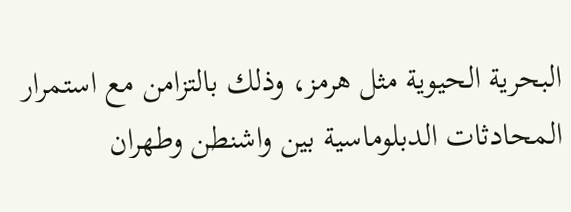البحرية الحيوية مثل هرمز، وذلك بالتزامن مع استمرار المحادثات الدبلوماسية بين واشنطن وطهران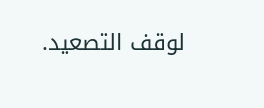لوقف التصعيد.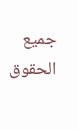جميع الحقوق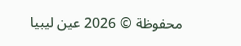محفوظة © 2026 عين ليبيا